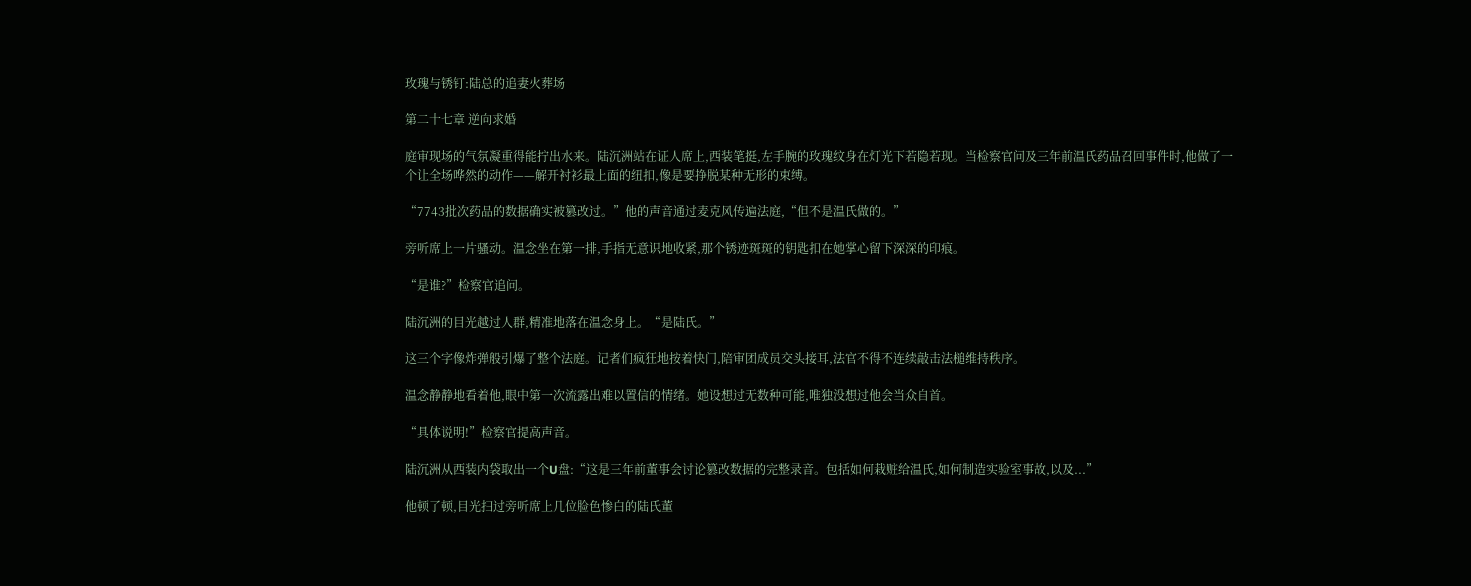玫瑰与锈钉:陆总的追妻火葬场

第二十七章 逆向求婚

庭审现场的气氛凝重得能拧出水来。陆沉洲站在证人席上,西装笔挺,左手腕的玫瑰纹身在灯光下若隐若现。当检察官问及三年前温氏药品召回事件时,他做了一个让全场哗然的动作——解开衬衫最上面的纽扣,像是要挣脱某种无形的束缚。

“7743批次药品的数据确实被篡改过。”他的声音通过麦克风传遍法庭,“但不是温氏做的。”

旁听席上一片骚动。温念坐在第一排,手指无意识地收紧,那个锈迹斑斑的钥匙扣在她掌心留下深深的印痕。

“是谁?”检察官追问。

陆沉洲的目光越过人群,精准地落在温念身上。“是陆氏。”

这三个字像炸弹般引爆了整个法庭。记者们疯狂地按着快门,陪审团成员交头接耳,法官不得不连续敲击法槌维持秩序。

温念静静地看着他,眼中第一次流露出难以置信的情绪。她设想过无数种可能,唯独没想过他会当众自首。

“具体说明!”检察官提高声音。

陆沉洲从西装内袋取出一个U盘:“这是三年前董事会讨论篡改数据的完整录音。包括如何栽赃给温氏,如何制造实验室事故,以及...”

他顿了顿,目光扫过旁听席上几位脸色惨白的陆氏董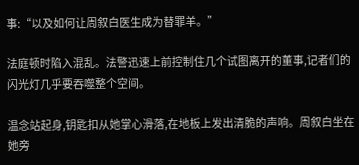事:“以及如何让周叙白医生成为替罪羊。”

法庭顿时陷入混乱。法警迅速上前控制住几个试图离开的董事,记者们的闪光灯几乎要吞噬整个空间。

温念站起身,钥匙扣从她掌心滑落,在地板上发出清脆的声响。周叙白坐在她旁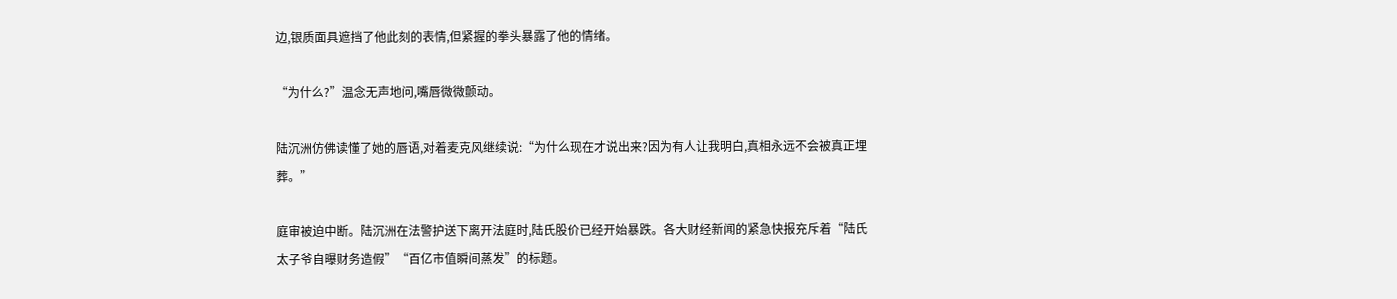边,银质面具遮挡了他此刻的表情,但紧握的拳头暴露了他的情绪。

“为什么?”温念无声地问,嘴唇微微颤动。

陆沉洲仿佛读懂了她的唇语,对着麦克风继续说:“为什么现在才说出来?因为有人让我明白,真相永远不会被真正埋葬。”

庭审被迫中断。陆沉洲在法警护送下离开法庭时,陆氏股价已经开始暴跌。各大财经新闻的紧急快报充斥着“陆氏太子爷自曝财务造假”“百亿市值瞬间蒸发”的标题。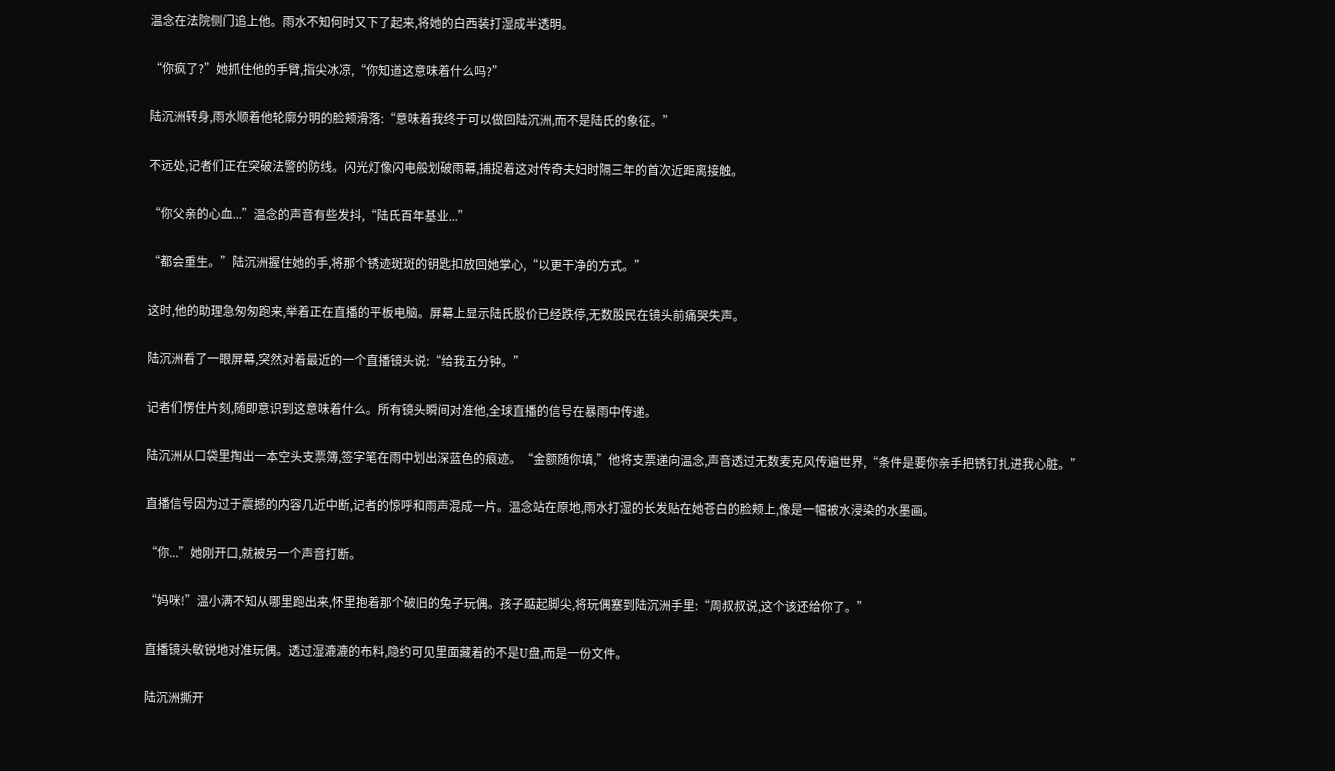温念在法院侧门追上他。雨水不知何时又下了起来,将她的白西装打湿成半透明。

“你疯了?”她抓住他的手臂,指尖冰凉,“你知道这意味着什么吗?”

陆沉洲转身,雨水顺着他轮廓分明的脸颊滑落:“意味着我终于可以做回陆沉洲,而不是陆氏的象征。”

不远处,记者们正在突破法警的防线。闪光灯像闪电般划破雨幕,捕捉着这对传奇夫妇时隔三年的首次近距离接触。

“你父亲的心血...”温念的声音有些发抖,“陆氏百年基业...”

“都会重生。”陆沉洲握住她的手,将那个锈迹斑斑的钥匙扣放回她掌心,“以更干净的方式。”

这时,他的助理急匆匆跑来,举着正在直播的平板电脑。屏幕上显示陆氏股价已经跌停,无数股民在镜头前痛哭失声。

陆沉洲看了一眼屏幕,突然对着最近的一个直播镜头说:“给我五分钟。”

记者们愣住片刻,随即意识到这意味着什么。所有镜头瞬间对准他,全球直播的信号在暴雨中传递。

陆沉洲从口袋里掏出一本空头支票簿,签字笔在雨中划出深蓝色的痕迹。“金额随你填,”他将支票递向温念,声音透过无数麦克风传遍世界,“条件是要你亲手把锈钉扎进我心脏。”

直播信号因为过于震撼的内容几近中断,记者的惊呼和雨声混成一片。温念站在原地,雨水打湿的长发贴在她苍白的脸颊上,像是一幅被水浸染的水墨画。

“你...”她刚开口,就被另一个声音打断。

“妈咪!”温小满不知从哪里跑出来,怀里抱着那个破旧的兔子玩偶。孩子踮起脚尖,将玩偶塞到陆沉洲手里:“周叔叔说,这个该还给你了。”

直播镜头敏锐地对准玩偶。透过湿漉漉的布料,隐约可见里面藏着的不是U盘,而是一份文件。

陆沉洲撕开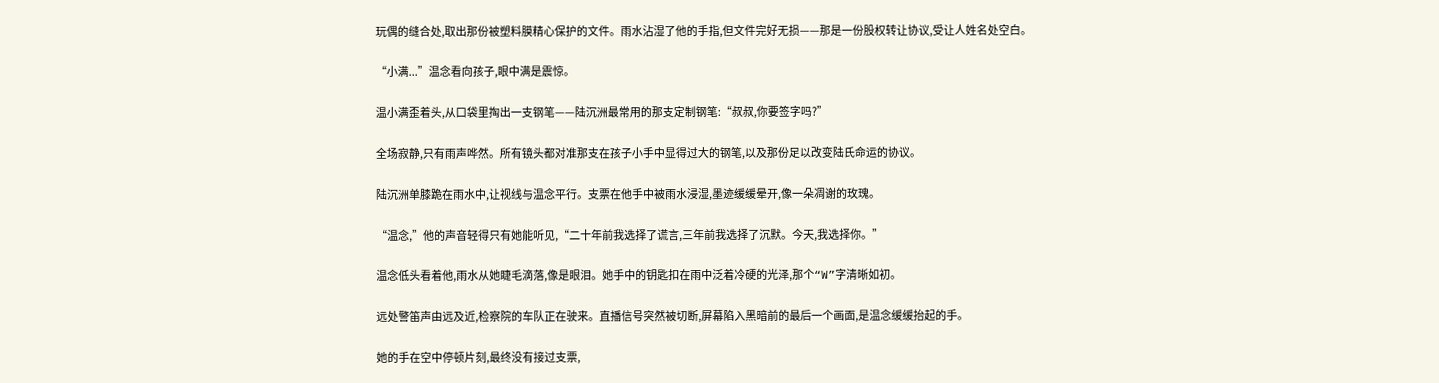玩偶的缝合处,取出那份被塑料膜精心保护的文件。雨水沾湿了他的手指,但文件完好无损——那是一份股权转让协议,受让人姓名处空白。

“小满...”温念看向孩子,眼中满是震惊。

温小满歪着头,从口袋里掏出一支钢笔——陆沉洲最常用的那支定制钢笔:“叔叔,你要签字吗?”

全场寂静,只有雨声哗然。所有镜头都对准那支在孩子小手中显得过大的钢笔,以及那份足以改变陆氏命运的协议。

陆沉洲单膝跪在雨水中,让视线与温念平行。支票在他手中被雨水浸湿,墨迹缓缓晕开,像一朵凋谢的玫瑰。

“温念,”他的声音轻得只有她能听见,“二十年前我选择了谎言,三年前我选择了沉默。今天,我选择你。”

温念低头看着他,雨水从她睫毛滴落,像是眼泪。她手中的钥匙扣在雨中泛着冷硬的光泽,那个“W”字清晰如初。

远处警笛声由远及近,检察院的车队正在驶来。直播信号突然被切断,屏幕陷入黑暗前的最后一个画面,是温念缓缓抬起的手。

她的手在空中停顿片刻,最终没有接过支票,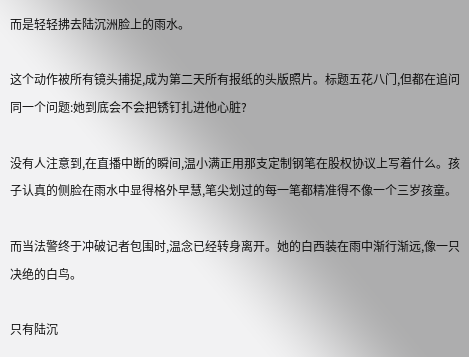而是轻轻拂去陆沉洲脸上的雨水。

这个动作被所有镜头捕捉,成为第二天所有报纸的头版照片。标题五花八门,但都在追问同一个问题:她到底会不会把锈钉扎进他心脏?

没有人注意到,在直播中断的瞬间,温小满正用那支定制钢笔在股权协议上写着什么。孩子认真的侧脸在雨水中显得格外早慧,笔尖划过的每一笔都精准得不像一个三岁孩童。

而当法警终于冲破记者包围时,温念已经转身离开。她的白西装在雨中渐行渐远,像一只决绝的白鸟。

只有陆沉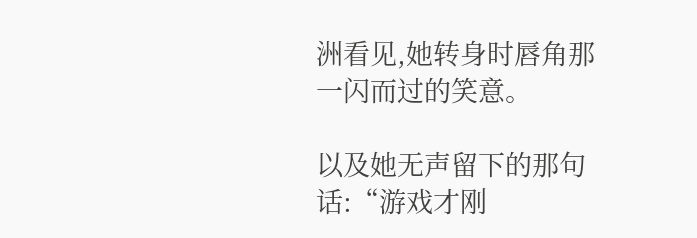洲看见,她转身时唇角那一闪而过的笑意。

以及她无声留下的那句话:“游戏才刚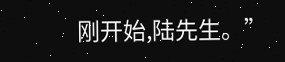刚开始,陆先生。”